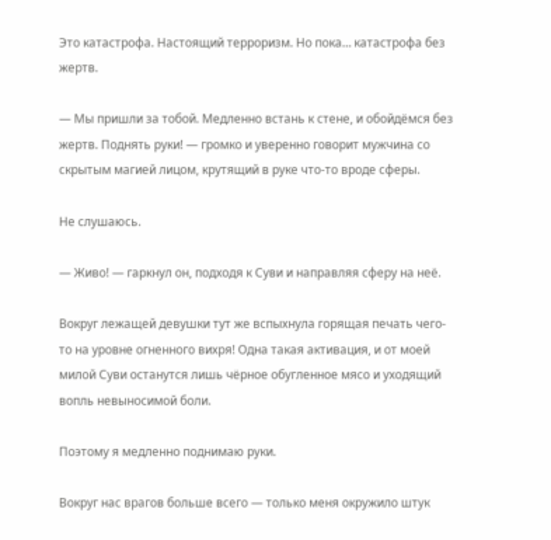Это катастрофа. Настоящий терроризм. Но пока… катастрофа без жертв.

— Мы пришли за тобой. Медленно встань к стене, и обойдёмся без жертв. Поднять руки! — громко и уверенно говорит мужчина со скрытым магией лицом, крутящий в руке что-то вроде сферы.

Не слушаюсь.

— Живо! — гаркнул он, подходя к Суви и направляя сферу на неё.

Вокруг лежащей девушки тут же вспыхнула горящая печать чего-то на уровне огненного вихря! Одна такая активация, и от моей милой Суви останутся лишь чёрное обугленное мясо и уходящий вопль невыносимой боли.

Поэтому я медленно поднимаю руки.

Вокруг нас врагов больше всего — только меня окружило штук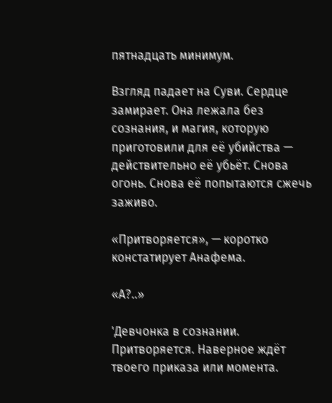пятнадцать минимум.

Взгляд падает на Суви. Сердце замирает. Она лежала без сознания, и магия, которую приготовили для её убийства — действительно её убьёт. Снова огонь. Снова её попытаются сжечь заживо.

«Притворяется», — коротко констатирует Анафема.

«А?..»

'Девчонка в сознании. Притворяется. Наверное ждёт твоего приказа или момента.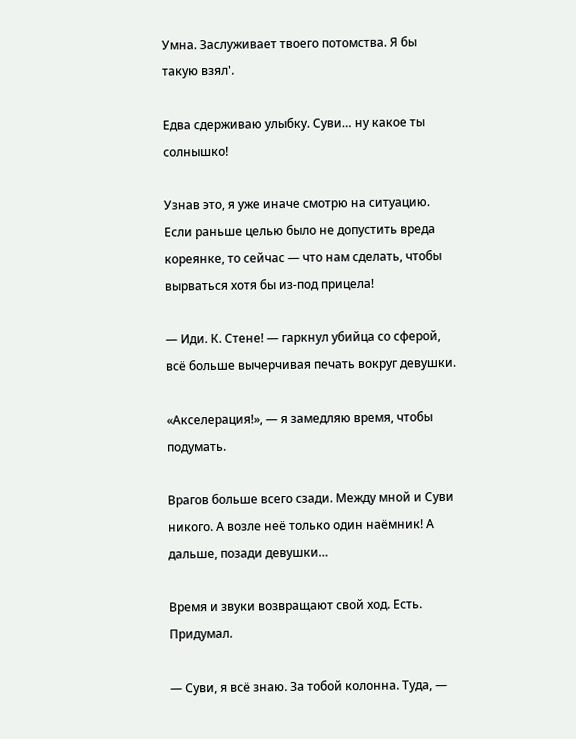Умна. Заслуживает твоего потомства. Я бы такую взял'.

Едва сдерживаю улыбку. Суви… ну какое ты солнышко!

Узнав это, я уже иначе смотрю на ситуацию. Если раньше целью было не допустить вреда кореянке, то сейчас — что нам сделать, чтобы вырваться хотя бы из-под прицела!

— Иди. К. Стене! — гаркнул убийца со сферой, всё больше вычерчивая печать вокруг девушки.

«Акселерация!», — я замедляю время, чтобы подумать.

Врагов больше всего сзади. Между мной и Суви никого. А возле неё только один наёмник! А дальше, позади девушки…

Время и звуки возвращают свой ход. Есть. Придумал.

— Суви, я всё знаю. За тобой колонна. Туда, —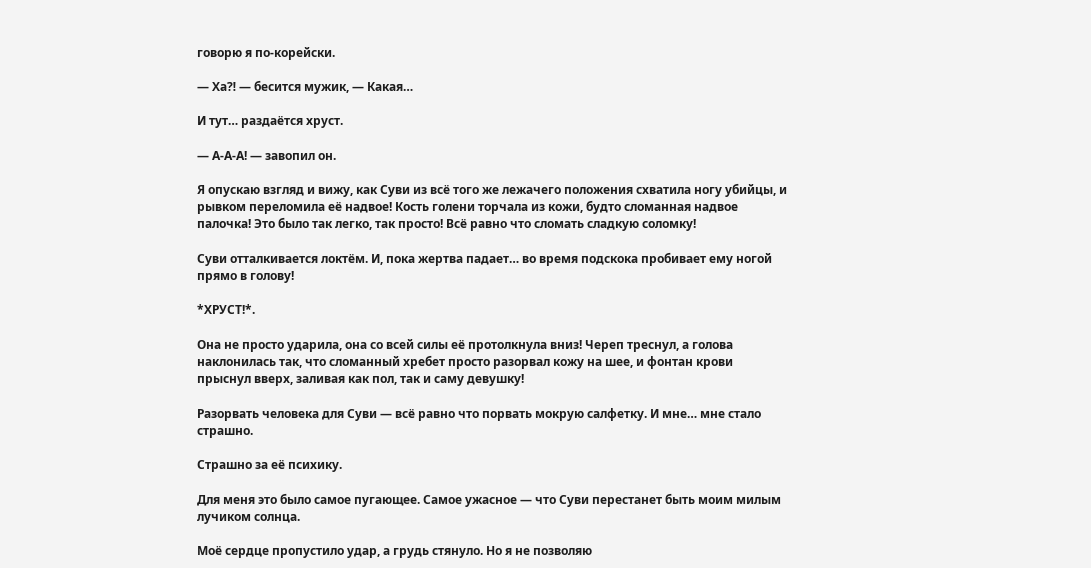говорю я по-корейски.

— Ха⁈ — бесится мужик, — Какая…

И тут… раздаётся хруст.

— А-А-А! — завопил он.

Я опускаю взгляд и вижу, как Суви из всё того же лежачего положения схватила ногу убийцы, и рывком переломила её надвое! Кость голени торчала из кожи, будто сломанная надвое палочка! Это было так легко, так просто! Всё равно что сломать сладкую соломку!

Суви отталкивается локтём. И, пока жертва падает… во время подскока пробивает ему ногой прямо в голову!

*ХРУСТ!*.

Она не просто ударила, она со всей силы её протолкнула вниз! Череп треснул, а голова наклонилась так, что сломанный хребет просто разорвал кожу на шее, и фонтан крови прыснул вверх, заливая как пол, так и саму девушку!

Разорвать человека для Суви — всё равно что порвать мокрую салфетку. И мне… мне стало страшно.

Страшно за её психику.

Для меня это было самое пугающее. Самое ужасное — что Суви перестанет быть моим милым лучиком солнца.

Моё сердце пропустило удар, а грудь стянуло. Но я не позволяю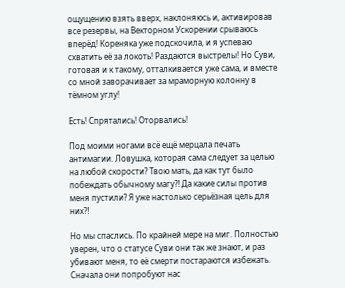ощущению взять вверх, наклоняюсь и, активировав все резервы, на Векторном Ускорении срываюсь вперёд! Кореняка уже подскочила, и я успеваю схватить её за локоть! Раздаются выстрелы! Но Суви, готовая и к такому, отталкивается уже сама, и вместе со мной заворачивает за мраморную колонну в тёмном углу!

Есть! Спрятались! Оторвались!

Под моими ногами всё ещё мерцала печать антимагии. Ловушка, которая сама следует за целью на любой скорости? Твою мать, да как тут было побеждать обычному магу⁈ Да какие силы против меня пустили? Я уже настолько серьёзная цель для них⁈

Но мы спаслись. По крайней мере на миг. Полностью уверен, что о статусе Суви они так же знают, и раз убивают меня, то её смерти постараются избежать. Сначала они попробуют нас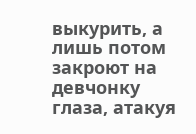выкурить, а лишь потом закроют на девчонку глаза, атакуя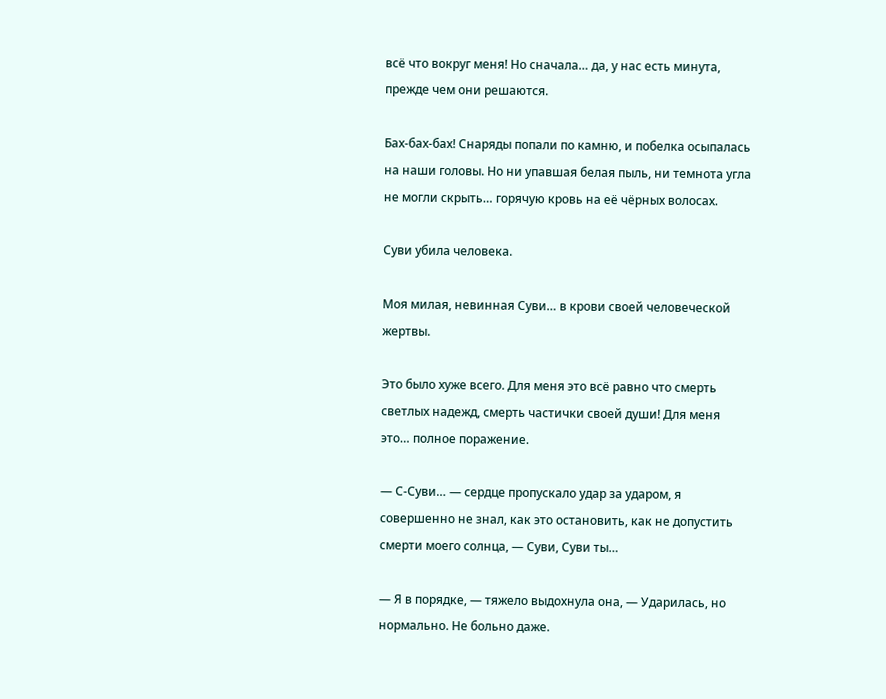всё что вокруг меня! Но сначала… да, у нас есть минута, прежде чем они решаются.

Бах-бах-бах! Снаряды попали по камню, и побелка осыпалась на наши головы. Но ни упавшая белая пыль, ни темнота угла не могли скрыть… горячую кровь на её чёрных волосах.

Суви убила человека.

Моя милая, невинная Суви… в крови своей человеческой жертвы.

Это было хуже всего. Для меня это всё равно что смерть светлых надежд, смерть частички своей души! Для меня это… полное поражение.

— С-Суви… — сердце пропускало удар за ударом, я совершенно не знал, как это остановить, как не допустить смерти моего солнца, — Суви, Суви ты…

— Я в порядке, — тяжело выдохнула она, — Ударилась, но нормально. Не больно даже.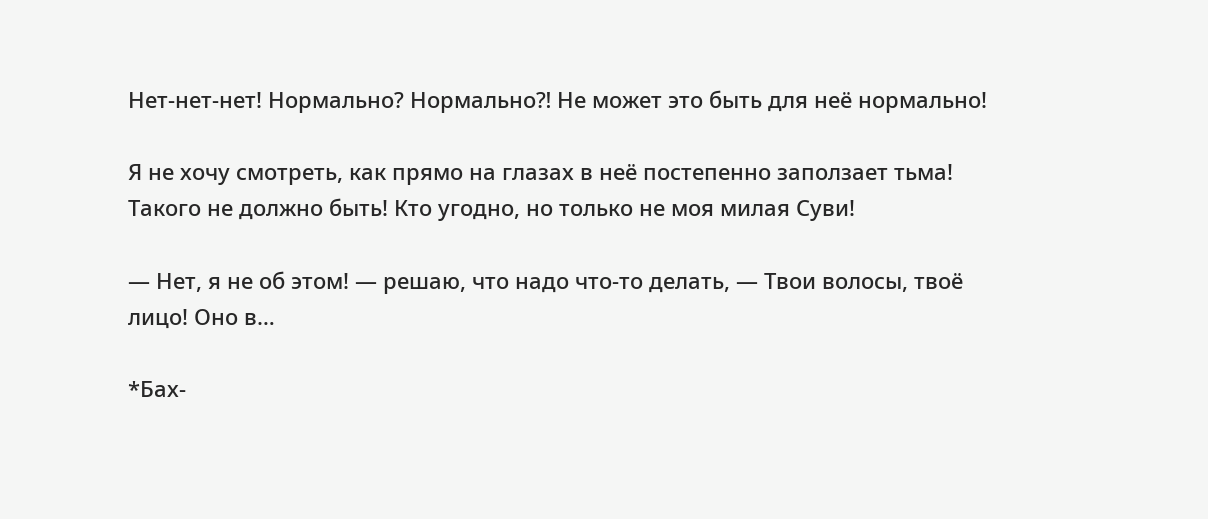Нет-нет-нет! Нормально? Нормально⁈ Не может это быть для неё нормально!

Я не хочу смотреть, как прямо на глазах в неё постепенно заползает тьма! Такого не должно быть! Кто угодно, но только не моя милая Суви!

— Нет, я не об этом! — решаю, что надо что-то делать, — Твои волосы, твоё лицо! Оно в…

*Бах-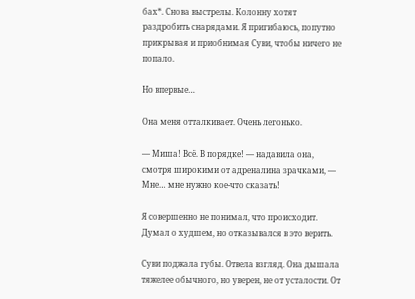бах*. Снова выстрелы. Колонну хотят раздробить снарядами. Я пригибаюсь, попутно прикрывая и приобнимая Суви, чтобы ничего не попало.

Но впервые…

Она меня отталкивает. Очень легонько.

— Миша! Всё. В порядке! — надавила она, смотря широкими от адреналина зрачками, — Мне… мне нужно кое-что сказать!

Я совершенно не понимал, что происходит. Думал о худшем, но отказывался в это верить.

Суви поджала губы. Отвела взгляд. Она дышала тяжелее обычного, но уверен, не от усталости. От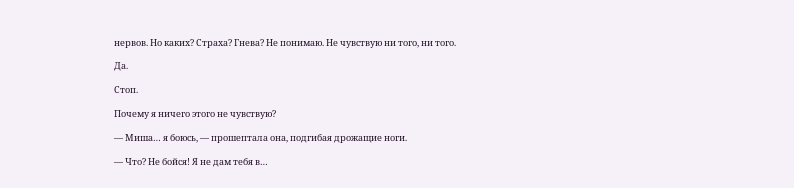нервов. Но каких? Страха? Гнева? Не понимаю. Не чувствую ни того, ни того.

Да.

Стоп.

Почему я ничего этого не чувствую?

— Миша… я боюсь, — прошептала она, подгибая дрожащие ноги.

— Что? Не бойся! Я не дам тебя в…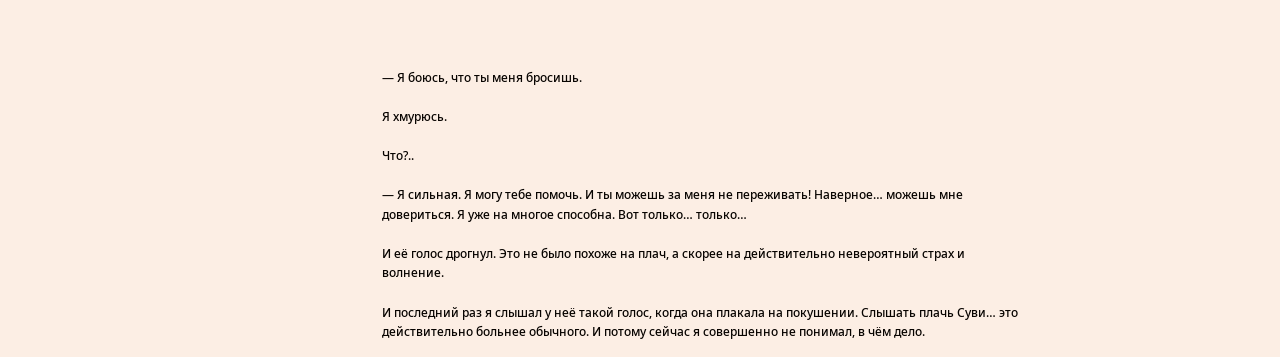— Я боюсь, что ты меня бросишь.

Я хмурюсь.

Что?..

— Я сильная. Я могу тебе помочь. И ты можешь за меня не переживать! Наверное… можешь мне довериться. Я уже на многое способна. Вот только… только…

И её голос дрогнул. Это не было похоже на плач, а скорее на действительно невероятный страх и волнение.

И последний раз я слышал у неё такой голос, когда она плакала на покушении. Слышать плачь Суви… это действительно больнее обычного. И потому сейчас я совершенно не понимал, в чём дело.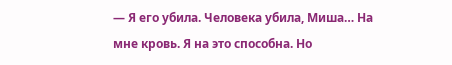— Я его убила. Человека убила, Миша… На мне кровь. Я на это способна. Но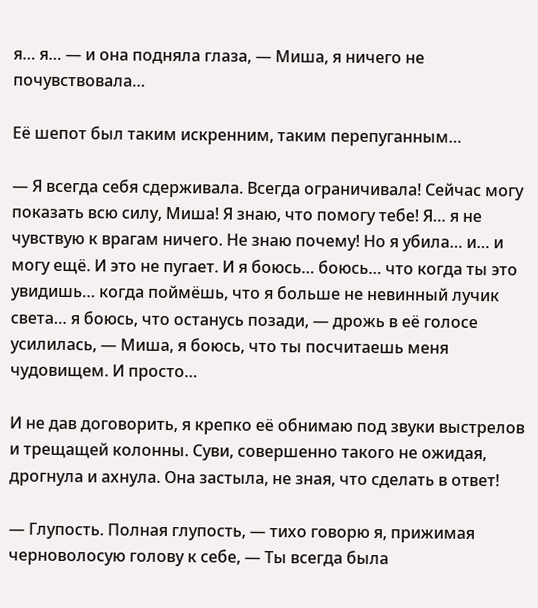я… я… — и она подняла глаза, — Миша, я ничего не почувствовала…

Её шепот был таким искренним, таким перепуганным…

— Я всегда себя сдерживала. Всегда ограничивала! Сейчас могу показать всю силу, Миша! Я знаю, что помогу тебе! Я… я не чувствую к врагам ничего. Не знаю почему! Но я убила… и… и могу ещё. И это не пугает. И я боюсь… боюсь… что когда ты это увидишь… когда поймёшь, что я больше не невинный лучик света… я боюсь, что останусь позади, — дрожь в её голосе усилилась, — Миша, я боюсь, что ты посчитаешь меня чудовищем. И просто…

И не дав договорить, я крепко её обнимаю под звуки выстрелов и трещащей колонны. Суви, совершенно такого не ожидая, дрогнула и ахнула. Она застыла, не зная, что сделать в ответ!

— Глупость. Полная глупость, — тихо говорю я, прижимая черноволосую голову к себе, — Ты всегда была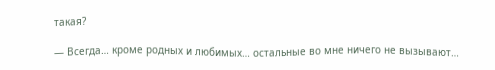такая?

— Всегда… кроме родных и любимых… остальные во мне ничего не вызывают…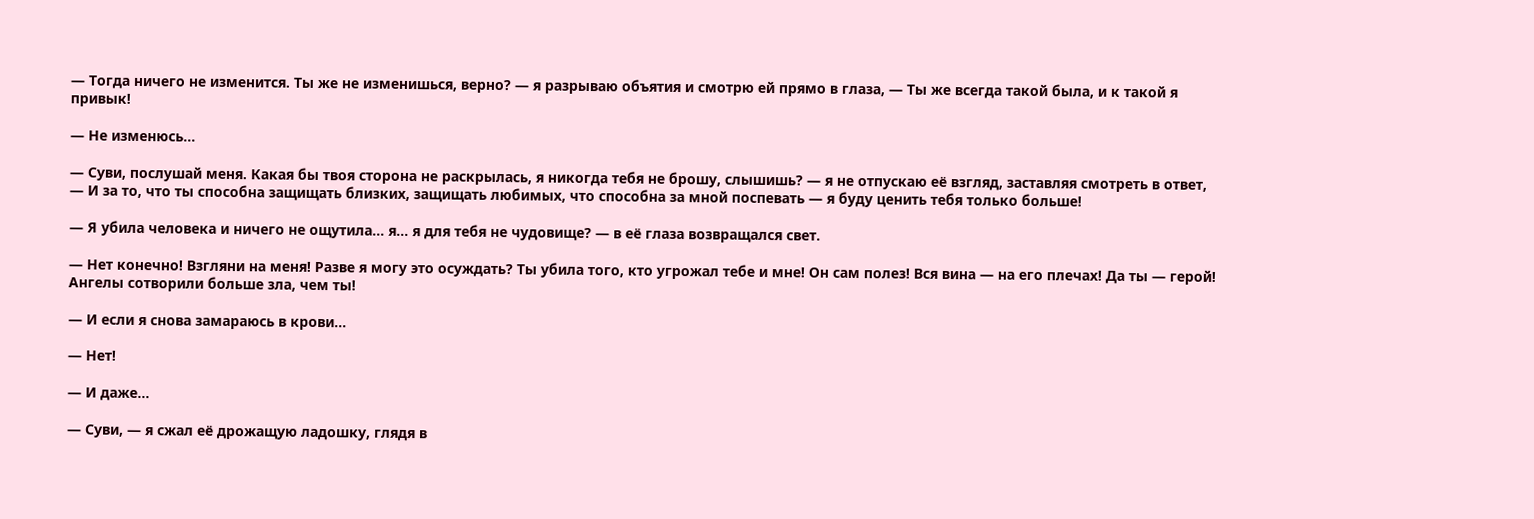— Тогда ничего не изменится. Ты же не изменишься, верно? — я разрываю объятия и смотрю ей прямо в глаза, — Ты же всегда такой была, и к такой я привык!

— Не изменюсь…

— Суви, послушай меня. Какая бы твоя сторона не раскрылась, я никогда тебя не брошу, слышишь? — я не отпускаю её взгляд, заставляя смотреть в ответ, — И за то, что ты способна защищать близких, защищать любимых, что способна за мной поспевать — я буду ценить тебя только больше!

— Я убила человека и ничего не ощутила… я… я для тебя не чудовище? — в её глаза возвращался свет.

— Нет конечно! Взгляни на меня! Разве я могу это осуждать? Ты убила того, кто угрожал тебе и мне! Он сам полез! Вся вина — на его плечах! Да ты — герой! Ангелы сотворили больше зла, чем ты!

— И если я снова замараюсь в крови…

— Нет!

— И даже…

— Суви, — я сжал её дрожащую ладошку, глядя в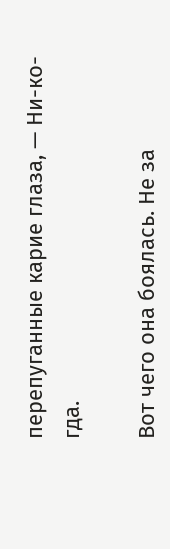перепуганные карие глаза, — Ни-ко-гда.

Вот чего она боялась. Не за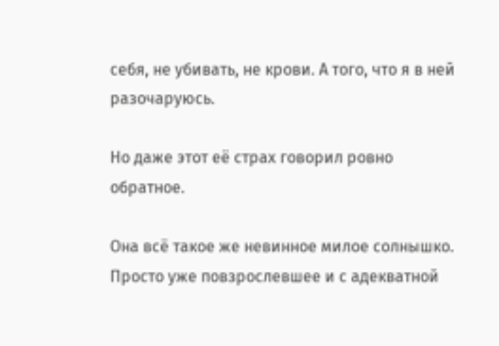себя, не убивать, не крови. А того, что я в ней разочаруюсь.

Но даже этот её страх говорил ровно обратное.

Она всё такое же невинное милое солнышко. Просто уже повзрослевшее и с адекватной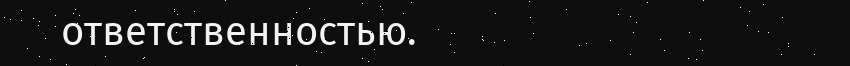ответственностью.